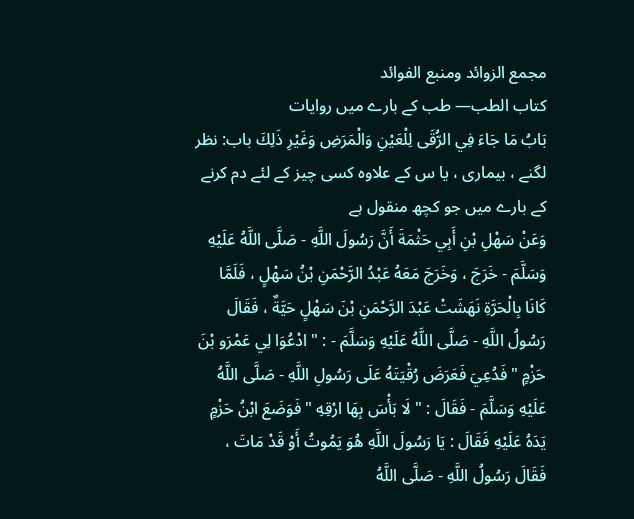مجمع الزوائد ومنبع الفوائد
كتاب الطب— طب کے بارے میں روایات
بَابُ مَا جَاءَ فِي الرُّقَى لِلْعَيْنِ وَالْمَرَضِ وَغَيْرِ ذَلِكَ باب: نظر لگنے ، بیماری ، یا س کے علاوہ کسی چیز کے لئے دم کرنے کے بارے میں جو کچھ منقول ہے
وَعَنْ سَهْلِ بْنِ أَبِي حَثْمَةَ أَنَّ رَسُولَ اللَّهِ - صَلَّى اللَّهُ عَلَيْهِ وَسَلَّمَ - خَرَجَ ، وَخَرَجَ مَعَهُ عَبْدُ الرَّحْمَنِ بْنُ سَهْلٍ ، فَلَمَّا كَانَا بِالْحَرَّةِ نَهَشَتْ عَبْدَ الرَّحْمَنِ بْنَ سَهْلٍ حَيَّةٌ ، فَقَالَ رَسُولُ اللَّهِ - صَلَّى اللَّهُ عَلَيْهِ وَسَلَّمَ - : " ادْعُوَا لِي عَمْرَو بْنَ حَزْمٍ " فَدُعِيَ فَعَرَضَ رُقْيَتَهُ عَلَى رَسُولِ اللَّهِ - صَلَّى اللَّهُ عَلَيْهِ وَسَلَّمَ - فَقَالَ : " لَا بَأْسَ بِهَا ارْقِهِ " فَوَضَعَ ابْنُ حَزْمٍ يَدَهُ عَلَيْهِ فَقَالَ : يَا رَسُولَ اللَّهِ هُوَ يَمُوتُ أَوْ قَدْ مَاتَ ، فَقَالَ رَسُولُ اللَّهِ - صَلَّى اللَّهُ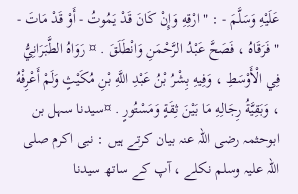عَلَيْهِ وَسَلَّمَ - : " ارْقِهِ وَإِنْ كَانَ قَدْ يَمُوتُ - أَوْ قَدْ مَاتَ - " فَرَقَاهُ ، فَصَحَّ عَبْدُ الرَّحْمَنِ وَانْطَلَقَ . ¤ رَوَاهُ الطَّبَرَانِيُّ فِي الْأَوْسَطِ ، وَفِيهِ بِشْرُ بْنُ عَبْدِ اللَّهِ بْنِ مُكَيْثٍ وَلَمْ أَعْرِفْهُ ، وَبَقِيَّةُ رِجَالِهِ مَا بَيْنَ ثِقَةٍ وَمَسْتُورٍ . ¤سیدنا سہل بن ابوحثمہ رضی اللہ عنہ بیان کرتے ہیں : نبی اکرم صلی اللہ علیہ وسلم نکلے ، آپ کے ساتھ سیدنا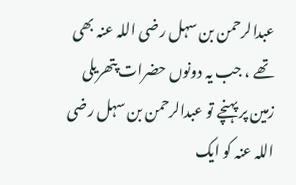عبدالرحمن بن سہل رضی اللہ عنہ بھی تھے ، جب یہ دونوں حضرات پتھریلی زمین پر پہنچے تو عبدالرحمن بن سہل رضی اللہ عنہ کو ایک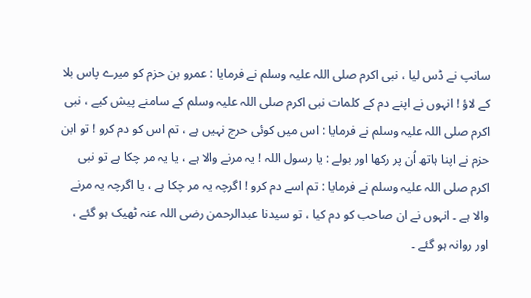سانپ نے ڈس لیا ، نبی اکرم صلی اللہ علیہ وسلم نے فرمایا : عمرو بن حزم کو میرے پاس بلا کے لاؤ ! انہوں نے اپنے دم کے کلمات نبی اکرم صلی اللہ علیہ وسلم کے سامنے پیش کیے ، نبی اکرم صلی اللہ علیہ وسلم نے فرمایا : اس میں کوئی حرج نہیں ہے ، تم اس کو دم کرو ! تو ابن حزم نے اپنا ہاتھ اُن پر رکھا اور بولے : یا رسول اللہ ! یہ مرنے والا ہے ، یا یہ مر چکا ہے تو نبی اکرم صلی اللہ علیہ وسلم نے فرمایا : تم اسے دم کرو ! اگرچہ یہ مر چکا ہے ، یا اگرچہ یہ مرنے والا ہے ۔ انہوں نے ان صاحب کو دم کیا ، تو سیدنا عبدالرحمن رضی اللہ عنہ ٹھیک ہو گئے ، اور روانہ ہو گئے ۔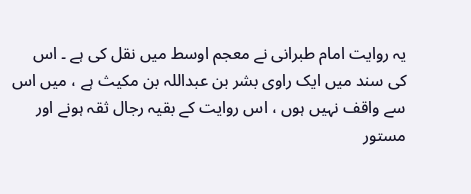یہ روایت امام طبرانی نے معجم اوسط میں نقل کی ہے ۔ اس کی سند میں ایک راوی بشر بن عبداللہ بن مکیث ہے ، میں اس سے واقف نہیں ہوں ، اس روایت کے بقیہ رجال ثقہ ہونے اور مستور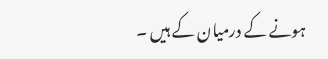ہونے کے درمیان کے ہیں ۔